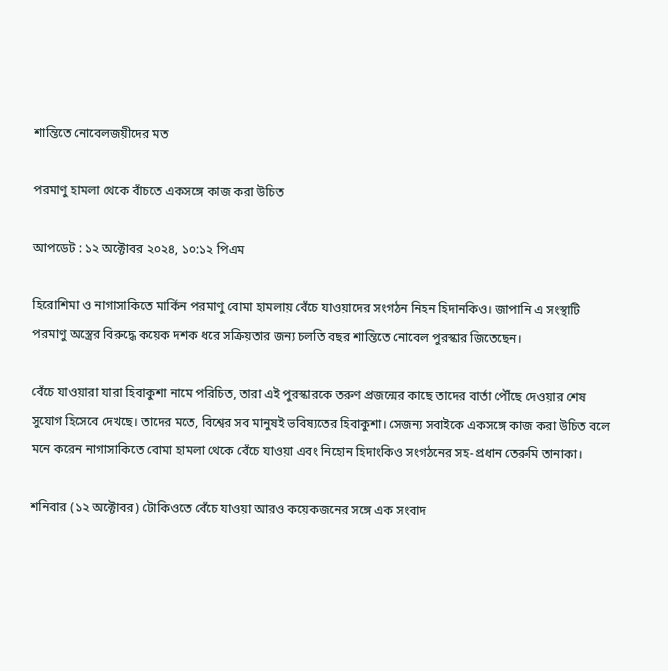শান্তিতে নোবেলজয়ীদের মত

পরমাণু হামলা থেকে বাঁচতে একসঙ্গে কাজ করা উচিত

আপডেট : ১২ অক্টোবর ২০২৪, ১০:১২ পিএম

হিরোশিমা ও নাগাসাকিতে মার্কিন পরমাণু বোমা হামলায় বেঁচে যাওয়াদের সংগঠন নিহন হিদানকিও। জাপানি এ সংস্থাটি পরমাণু অস্ত্রের বিরুদ্ধে কয়েক দশক ধরে সক্রিয়তার জন্য চলতি বছর শান্তিতে নোবেল পুরস্কার জিতেছেন।

বেঁচে যাওয়ারা যারা হিবাকুশা নামে পরিচিত, তারা এই পুরস্কারকে তরুণ প্রজন্মের কাছে তাদের বার্তা পৌঁছে দেওয়ার শেষ সুযোগ হিসেবে দেখছে। তাদের মতে, বিশ্বের সব মানুষই ভবিষ্যতের হিবাকুশা। সেজন্য সবাইকে একসঙ্গে কাজ করা উচিত বলে মনে করেন নাগাসাকিতে বোমা হামলা থেকে বেঁচে যাওয়া এবং নিহোন হিদাংকিও সংগঠনের সহ-প্রধান তেরুমি তানাকা।

শনিবার (১২ অক্টোবর) টোকিওতে বেঁচে যাওয়া আরও কয়েকজনের সঙ্গে এক সংবাদ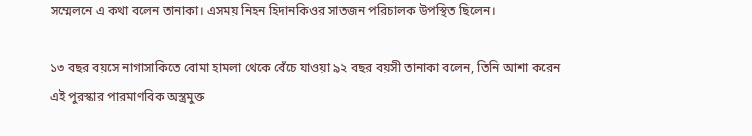সম্মেলনে এ কথা বলেন তানাকা। এসময় নিহন হিদানকিওর সাতজন পরিচালক উপস্থিত ছিলেন।

১৩ বছর বয়সে নাগাসাকিতে বোমা হামলা থেকে বেঁচে যাওয়া ৯২ বছর বয়সী তানাকা বলেন, তিনি আশা করেন এই পুরস্কার পারমাণবিক অস্ত্রমুক্ত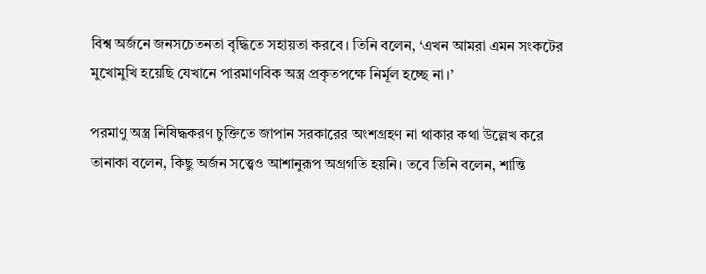বিশ্ব অর্জনে জনসচেতনতা বৃদ্ধিতে সহায়তা করবে। তিনি বলেন, ‘এখন আমরা এমন সংকটের মুখোমুখি হয়েছি যেখানে পারমাণবিক অস্ত্র প্রকৃতপক্ষে নির্মূল হচ্ছে না।’

পরমাণু অস্ত্র নিষিদ্ধকরণ চুক্তিতে জাপান সরকারের অংশগ্রহণ না থাকার কথা উল্লেখ করে তানাকা বলেন, কিছু অর্জন সত্ত্বেও আশানুরূপ অগ্রগতি হয়নি। তবে তিনি বলেন, শান্তি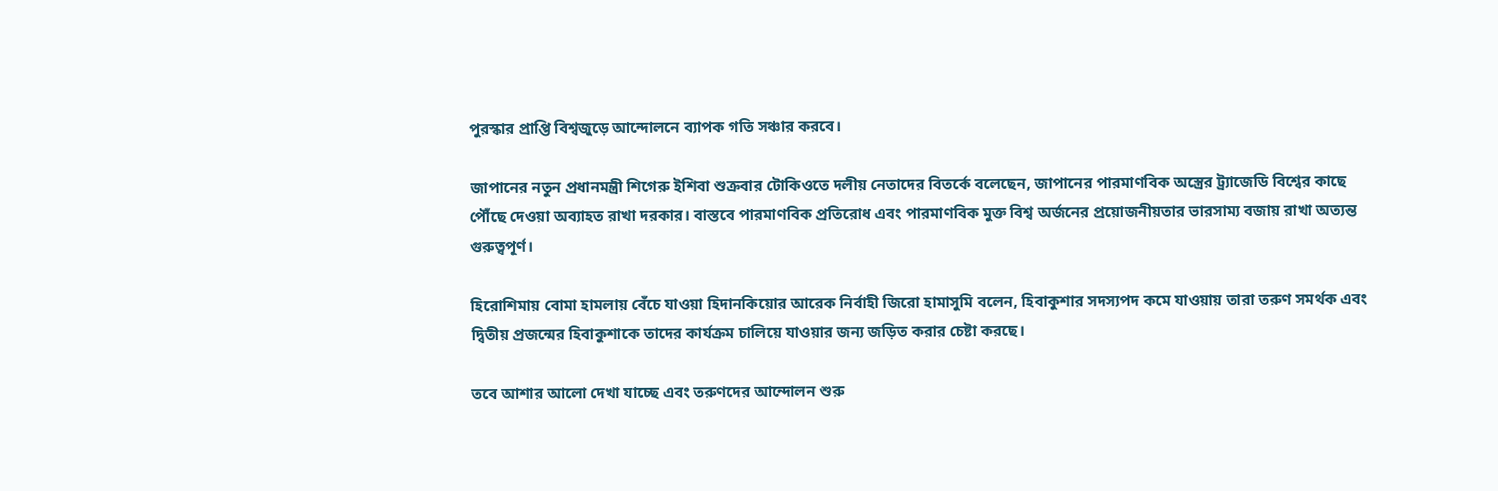পুরস্কার প্রাপ্তি বিশ্বজুড়ে আন্দোলনে ব্যাপক গতি সঞ্চার করবে।

জাপানের নতুন প্রধানমন্ত্রী শিগেরু ইশিবা শুক্রবার টোকিওতে দলীয় নেতাদের বিতর্কে বলেছেন, জাপানের পারমাণবিক অস্ত্রের ট্র্যাজেডি বিশ্বের কাছে পৌঁছে দেওয়া অব্যাহত রাখা দরকার। বাস্তবে পারমাণবিক প্রতিরোধ এবং পারমাণবিক মুক্ত বিশ্ব অর্জনের প্রয়োজনীয়তার ভারসাম্য বজায় রাখা অত্যন্ত গুরুত্বপূর্ণ।

হিরোশিমায় বোমা হামলায় বেঁচে যাওয়া হিদানকিয়োর আরেক নির্বাহী জিরো হামাসুমি বলেন, হিবাকুশার সদস্যপদ কমে যাওয়ায় তারা তরুণ সমর্থক এবং দ্বিতীয় প্রজন্মের হিবাকুশাকে তাদের কার্যক্রম চালিয়ে যাওয়ার জন্য জড়িত করার চেষ্টা করছে।

তবে আশার আলো দেখা যাচ্ছে এবং তরুণদের আন্দোলন শুরু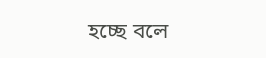হচ্ছে বলে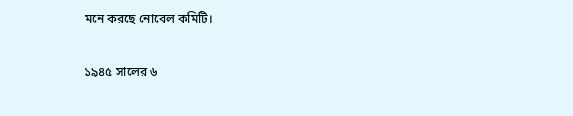মনে করছে নোবেল কমিটি।

১৯৪৫ সালের ৬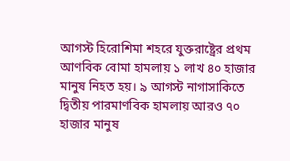আগস্ট হিরোশিমা শহরে যুক্তরাষ্ট্রের প্রথম আণবিক বোমা হামলায় ১ লাখ ৪০ হাজার মানুষ নিহত হয়। ৯ আগস্ট নাগাসাকিতে দ্বিতীয় পারমাণবিক হামলায় আরও ৭০ হাজার মানুষ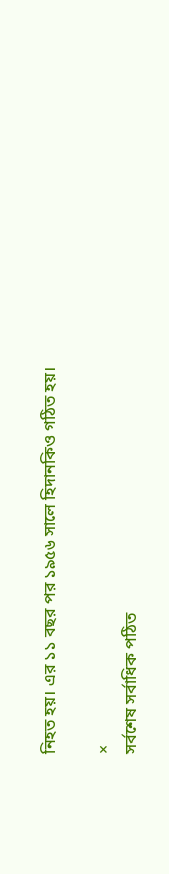নিহত হয়। এর ১১ বছর পর ১৯৫৬ সালে হিদানকিও গঠিত হয়।

×
সর্বশেষ সর্বাধিক পঠিত